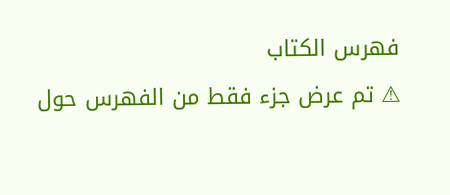فهرس الكتاب
⚠ تم عرض جزء فقط من الفهرس حول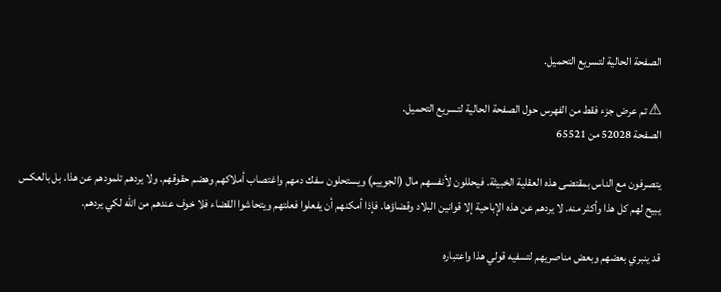الصفحة الحالية لتسريع التحميل.

⚠ تم عرض جزء فقط من الفهرس حول الصفحة الحالية لتسريع التحميل.
الصفحة 52028 من 65521

يتصرفون مع الناس بمقتضى هذه العقلية الخبيثة. فيحللون لأنفسهم مال (الجوييم) ويستحلون سفك دمهم واغتصاب أملاكهم وهضم حقوقهم. ولا يردهم تلمودهم عن هذا. بل بالعكس يبيح لهم كل هذا وأكثر منه. لا يردهم عن هذه الإباحية إلا قوانين البلاد وقضاؤها. فإذا أمكنهم أن يفعلوا فعلتهم ويتحاشوا القضاء فلا خوف عندهم من الله لكي يردهم.

قد ينبري بعضهم وبعض مناصريهم لتسفيه قولي هذا واعتباره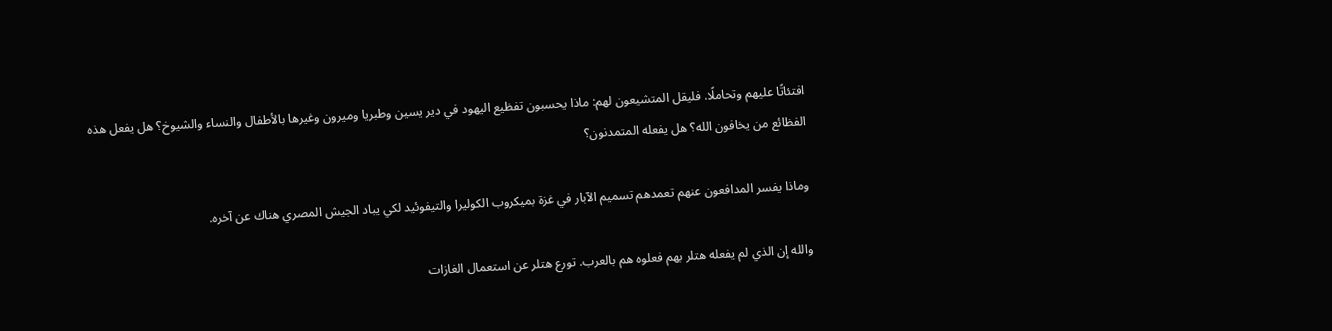افتئاتًا عليهم وتحاملًا. فليقل المتشيعون لهم: ماذا يحسبون تفظيع اليهود في دير يسين وطبريا وميرون وغيرها بالأطفال والنساء والشيوخ؟ هل يفعل هذه الفظائع من يخافون الله؟ هل يفعله المتمدنون؟

وماذا يفسر المدافعون عنهم تعمدهم تسميم الآبار في غزة بميكروب الكوليرا والتيفوئيد لكي يباد الجيش المصري هناك عن آخره.

والله إن الذي لم يفعله هتلر بهم فعلوه هم بالعرب. تورع هتلر عن استعمال الغازات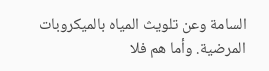السامة وعن تلويث المياه بالميكروبات المرضية. وأما هم فلا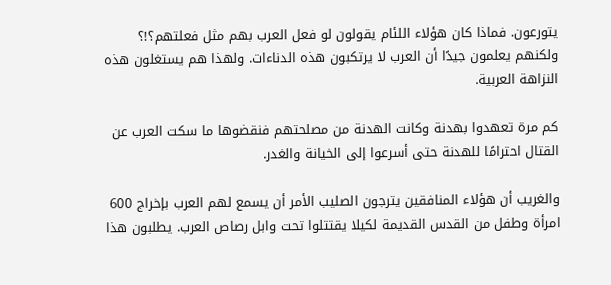يتورعون. فماذا كان هؤلاء اللئام يقولون لو فعل العرب بهم مثل فعلتهم؟!؟ ولكنهم يعلمون جيدًا أن العرب لا يرتكبون هذه الدناءات. ولهذا هم يستغلون هذه النزاهة العربية.

كم مرة تعهدوا بهدنة وكانت الهدنة من مصلحتهم فنقضوها ما سكت العرب عن القتال احترامًا للهدنة حتى أسرعوا إلى الخيانة والغدر.

والغريب أن هؤلاء المنافقين يترجون الصليب الأمر أن يسمع لهم العرب بإخراج 600 امرأة وطفل من القدس القديمة لكيلا يقتتلوا تحت وابل رصاص العرب. يطلبون هذا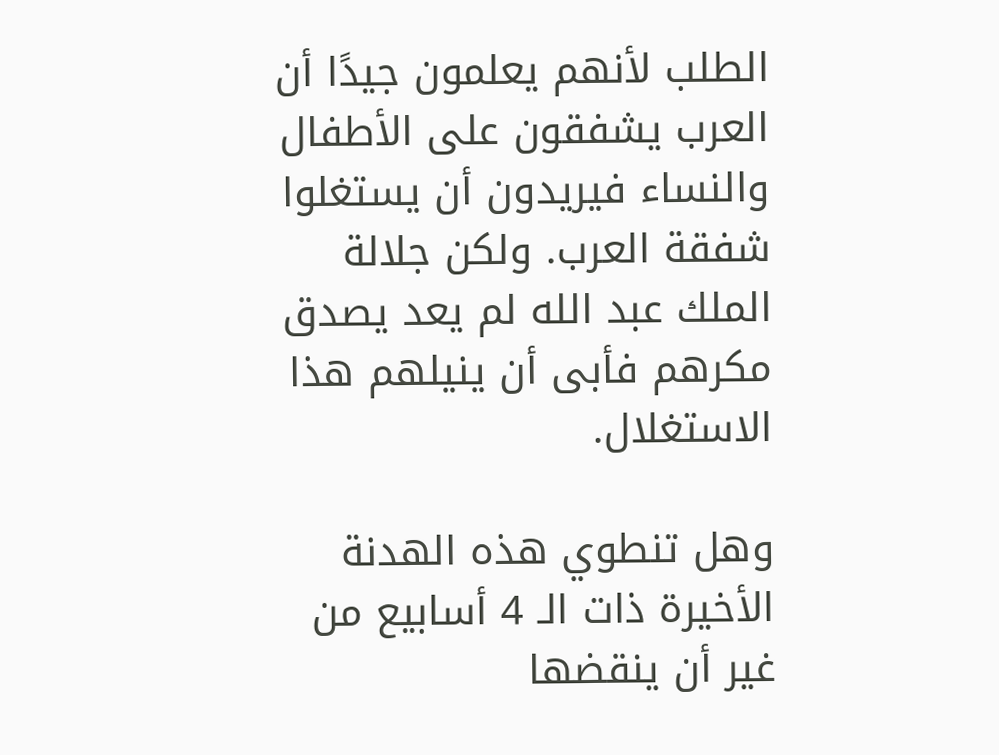الطلب لأنهم يعلمون جيدًا أن العرب يشفقون على الأطفال والنساء فيريدون أن يستغلوا شفقة العرب. ولكن جلالة الملك عبد الله لم يعد يصدق مكرهم فأبى أن ينيلهم هذا الاستغلال.

وهل تنطوي هذه الهدنة الأخيرة ذات الـ 4 أسابيع من غير أن ينقضها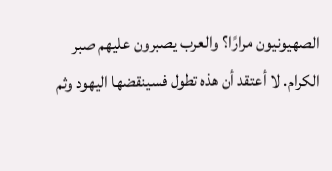الصهيونيون مرارًا؟ والعرب يصبرون عليهم صبر الكرام. لا أعتقد أن هذه تطول فسينقضها اليهود وثم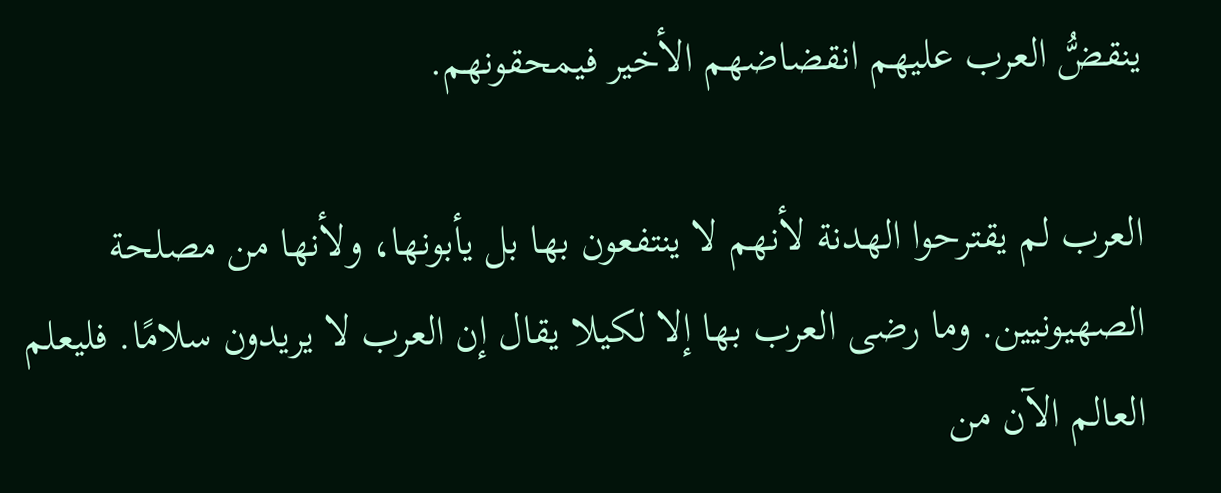ينقضُّ العرب عليهم انقضاضهم الأخير فيمحقونهم.

العرب لم يقترحوا الهدنة لأنهم لا ينتفعون بها بل يأبونها، ولأنها من مصلحة الصهيونيين. وما رضى العرب بها إلا لكيلا يقال إن العرب لا يريدون سلامًا. فليعلم العالم الآن من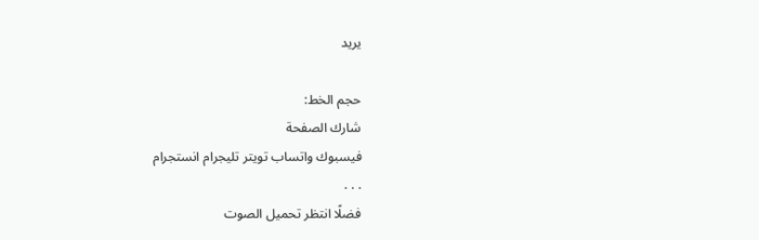يريد

حجم الخط:
شارك الصفحة
فيسبوك واتساب تويتر تليجرام انستجرام
. . .
فضلًا انتظر تحميل الصوت